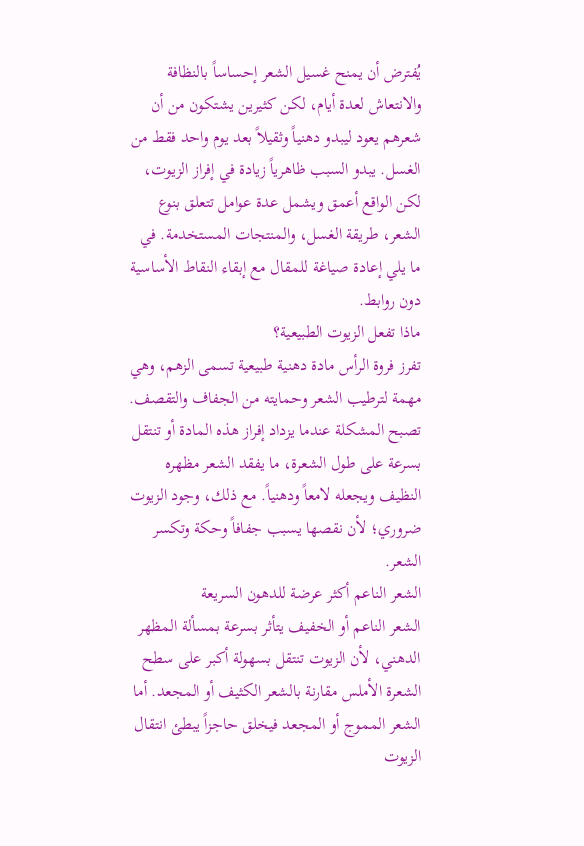يُفترض أن يمنح غسيل الشعر إحساساً بالنظافة والانتعاش لعدة أيام، لكن كثيرين يشتكون من أن شعرهم يعود ليبدو دهنياً وثقيلاً بعد يوم واحد فقط من الغسل. يبدو السبب ظاهرياً زيادة في إفراز الزيوت، لكن الواقع أعمق ويشمل عدة عوامل تتعلق بنوع الشعر، طريقة الغسل، والمنتجات المستخدمة. في ما يلي إعادة صياغة للمقال مع إبقاء النقاط الأساسية دون روابط.
ماذا تفعل الزيوت الطبيعية؟
تفرز فروة الرأس مادة دهنية طبيعية تسمى الزهم، وهي مهمة لترطيب الشعر وحمايته من الجفاف والتقصف. تصبح المشكلة عندما يزداد إفراز هذه المادة أو تنتقل بسرعة على طول الشعرة، ما يفقد الشعر مظهره النظيف ويجعله لامعاً ودهنياً. مع ذلك، وجود الزيوت ضروري؛ لأن نقصها يسبب جفافاً وحكة وتكسر الشعر.
الشعر الناعم أكثر عرضة للدهون السريعة
الشعر الناعم أو الخفيف يتأثر بسرعة بمسألة المظهر الدهني، لأن الزيوت تنتقل بسهولة أكبر على سطح الشعرة الأملس مقارنة بالشعر الكثيف أو المجعد. أما الشعر المموج أو المجعد فيخلق حاجزاً يبطئ انتقال الزيوت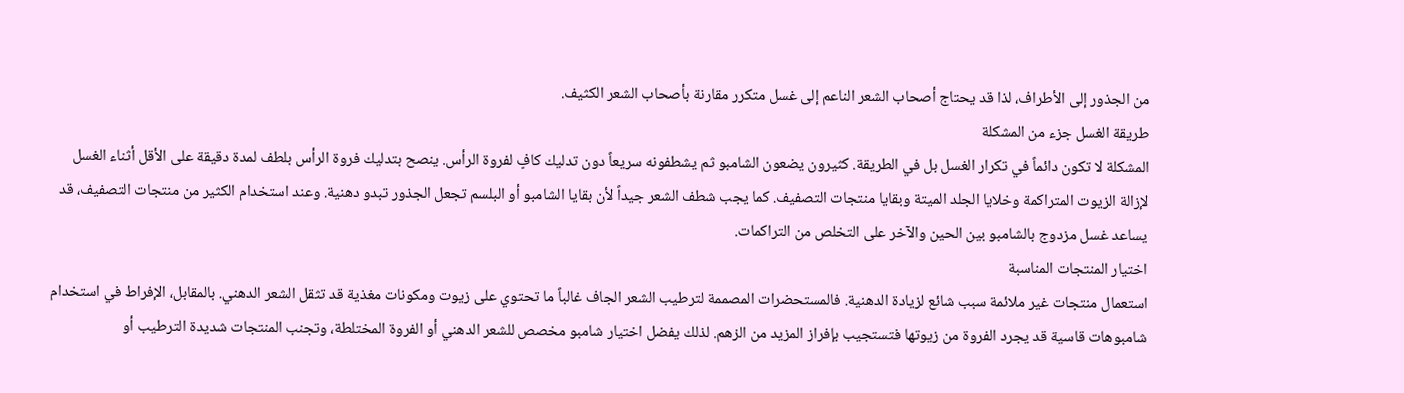من الجذور إلى الأطراف، لذا قد يحتاج أصحاب الشعر الناعم إلى غسل متكرر مقارنة بأصحاب الشعر الكثيف.
طريقة الغسل جزء من المشكلة
المشكلة لا تكون دائماً في تكرار الغسل بل في الطريقة. كثيرون يضعون الشامبو ثم يشطفونه سريعاً دون تدليك كافٍ لفروة الرأس. ينصح بتدليك فروة الرأس بلطف لمدة دقيقة على الأقل أثناء الغسل لإزالة الزيوت المتراكمة وخلايا الجلد الميتة وبقايا منتجات التصفيف. كما يجب شطف الشعر جيداً لأن بقايا الشامبو أو البلسم تجعل الجذور تبدو دهنية. وعند استخدام الكثير من منتجات التصفيف، قد يساعد غسل مزدوج بالشامبو بين الحين والآخر على التخلص من التراكمات.
اختيار المنتجات المناسبة
استعمال منتجات غير ملائمة سبب شائع لزيادة الدهنية. فالمستحضرات المصممة لترطيب الشعر الجاف غالباً ما تحتوي على زيوت ومكونات مغذية قد تثقل الشعر الدهني. بالمقابل، الإفراط في استخدام شامبوهات قاسية قد يجرد الفروة من زيوتها فتستجيب بإفراز المزيد من الزهم. لذلك يفضل اختيار شامبو مخصص للشعر الدهني أو الفروة المختلطة، وتجنب المنتجات شديدة الترطيب أو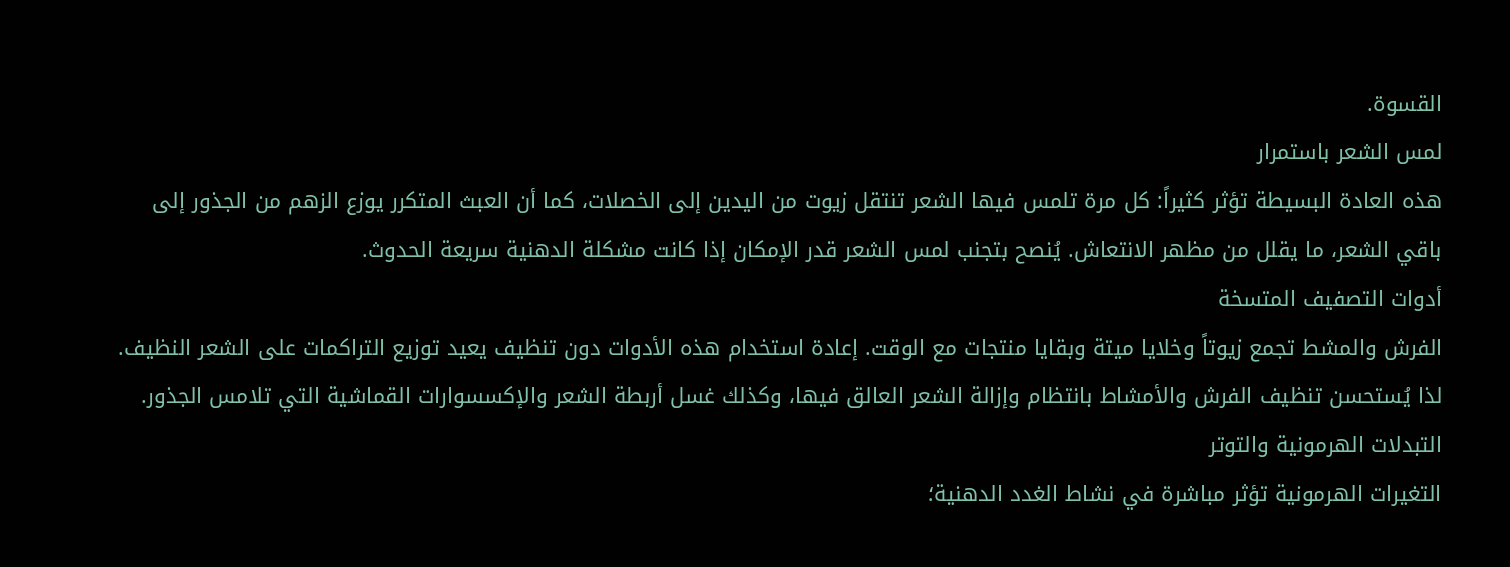القسوة.
لمس الشعر باستمرار
هذه العادة البسيطة تؤثر كثيراً: كل مرة تلمس فيها الشعر تنتقل زيوت من اليدين إلى الخصلات، كما أن العبث المتكرر يوزع الزهم من الجذور إلى باقي الشعر، ما يقلل من مظهر الانتعاش. يُنصح بتجنب لمس الشعر قدر الإمكان إذا كانت مشكلة الدهنية سريعة الحدوث.
أدوات التصفيف المتسخة
الفرش والمشط تجمع زيوتاً وخلايا ميتة وبقايا منتجات مع الوقت. إعادة استخدام هذه الأدوات دون تنظيف يعيد توزيع التراكمات على الشعر النظيف. لذا يُستحسن تنظيف الفرش والأمشاط بانتظام وإزالة الشعر العالق فيها، وكذلك غسل أربطة الشعر والإكسسوارات القماشية التي تلامس الجذور.
التبدلات الهرمونية والتوتر
التغيرات الهرمونية تؤثر مباشرة في نشاط الغدد الدهنية؛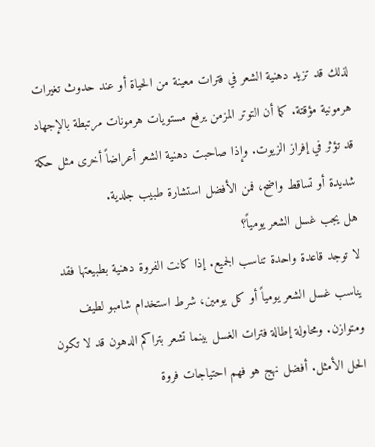لذلك قد تزيد دهنية الشعر في فترات معينة من الحياة أو عند حدوث تغيرات هرمونية مؤقتة. كما أن التوتر المزمن يرفع مستويات هرمونات مرتبطة بالإجهاد قد تؤثر في إفراز الزيوت. وإذا صاحبت دهنية الشعر أعراضاً أخرى مثل حكة شديدة أو تساقط واضح، فمن الأفضل استشارة طبيب جلدية.
هل يجب غسل الشعر يومياً؟
لا توجد قاعدة واحدة تناسب الجميع. إذا كانت الفروة دهنية بطبيعتها فقد يناسب غسل الشعر يومياً أو كل يومين، شرط استخدام شامبو لطيف ومتوازن. ومحاولة إطالة فترات الغسل بينما تشعر بتراكم الدهون قد لا تكون الحل الأمثل. أفضل نهج هو فهم احتياجات فروة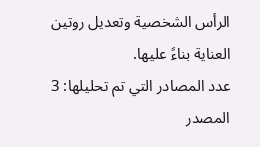الرأس الشخصية وتعديل روتين العناية بناءً عليها.
عدد المصادر التي تم تحليلها: 3
المصدر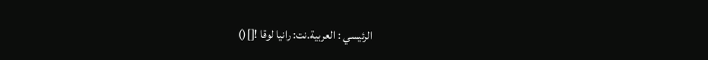الرئيسي : العربية.نت: رانيا لوقا ![]()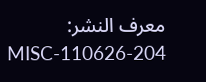معرف النشر: MISC-110626-204